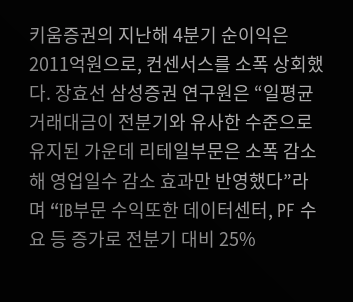키움증권의 지난해 4분기 순이익은 2011억원으로, 컨센서스를 소폭 상회했다. 장효선 삼성증권 연구원은 “일평균거래대금이 전분기와 유사한 수준으로 유지된 가운데 리테일부문은 소폭 감소해 영업일수 감소 효과만 반영했다”라며 “IB부문 수익또한 데이터센터, PF 수요 등 증가로 전분기 대비 25%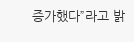증가했다”라고 밝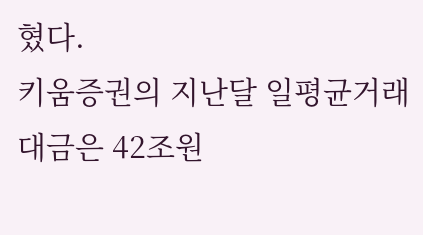혔다.
키움증권의 지난달 일평균거래대금은 42조원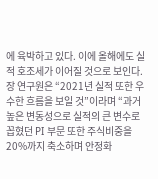에 육박하고 있다. 이에 올해에도 실적 호조세가 이어질 것으로 보인다.
장 연구원은 “2021년 실적 또한 우수한 흐름을 보일 것”이라며 “과거 높은 변동성으로 실적의 큰 변수로 꼽혔던 PI 부문 또한 주식비중을 20%까지 축소하며 안정화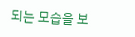되는 모습을 보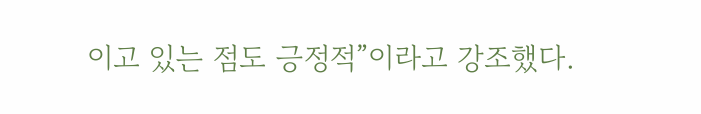이고 있는 점도 긍정적”이라고 강조했다.